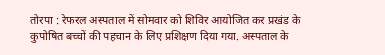तोरपा : रेफरल अस्पताल में सोमवार को शिविर आयोजित कर प्रखंड के कुपोषित बच्चों की पहचान के लिए प्रशिक्षण दिया गया. अस्पताल के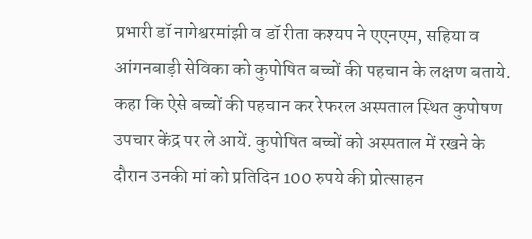प्रभारी डॉ नागेश्वरमांझी व डॉ रीता कश्यप ने एएनएम, सहिया व आंगनबाड़ी सेविका को कुपोषित बच्चों की पहचान के लक्षण बताये.
कहा कि ऐसे बच्चों की पहचान कर रेफरल अस्पताल स्थित कुपोषण उपचार केंद्र पर ले आयें. कुपोषित बच्चों को अस्पताल में रखने के दौरान उनकी मां को प्रतिदिन 100 रुपये की प्रोत्साहन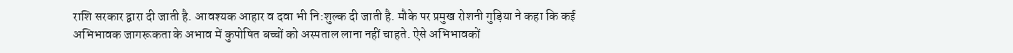राशि सरकार द्वारा दी जाती है. आवश्यक आहार व दवा भी नि:शुल्क दी जाती है. मौके पर प्रमुख रोशनी गुड़िया ने कहा कि कई अभिभावक जागरूकता के अभाव में कुपोषित बच्चों को अस्पताल लाना नहीं चाहते. ऐसे अभिभावकों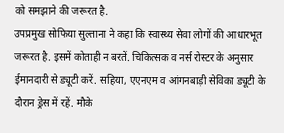को समझाने की जरूरत है.
उपप्रमुख सोफिया सुल्ताना ने कहा कि स्वास्थ्य सेवा लोगों की आधारभूत जरूरत है. इसमें कोताही न बरतें. चिकित्सक व नर्स रोस्टर के अनुसार ईमानदारी से ड्यूटी करें. सहिया, एएनएम व आंगनबाड़ी सेविका ड्यूटी के दौरान ड्रेस में रहें. मौके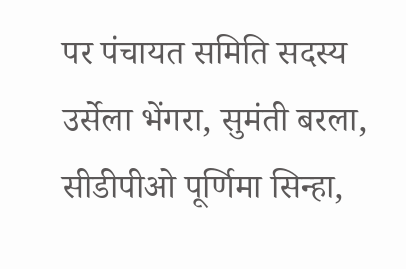पर पंचायत समिति सदस्य उर्सेला भेंगरा, सुमंती बरला, सीडीपीओ पूर्णिमा सिन्हा,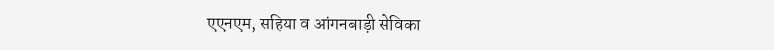एएनएम, सहिया व आंगनबाड़ी सेविका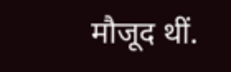मौजूद थीं.